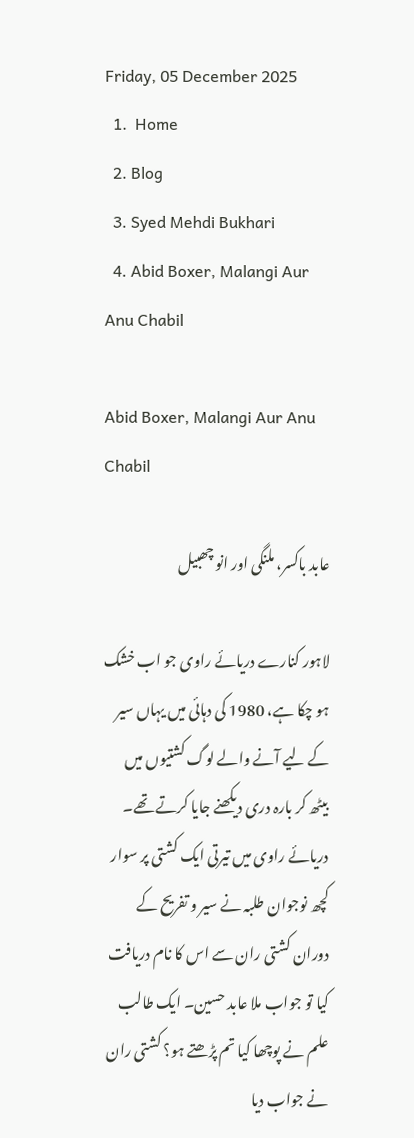Friday, 05 December 2025
  1.  Home
  2. Blog
  3. Syed Mehdi Bukhari
  4. Abid Boxer, Malangi Aur Anu Chabil

Abid Boxer, Malangi Aur Anu Chabil

عابد باکسر، ملنگی اور انو چھبیل

لاہور کنارے دریائے راوی جو اب خشک ہو چکا ہے، 1980 کی دہائی میں یہاں سیر کے لیے آنے والے لوگ کشتیوں میں بیٹھ کر بارہ دری دیکھنے جایا کرتے تھے۔ دریائے راوی میں تیرتی ایک کشتی پر سوار کچھ نوجوان طلبہ نے سیر و تفریح کے دوران کشتی ران سے اس کا نام دریافت کیا تو جواب ملا عابد حسین۔ ایک طالب علم نے پوچھا کیا تم پڑھتے ہو؟ کشتی ران نے جواب دیا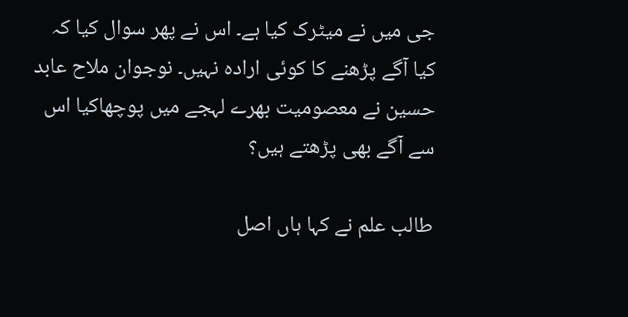جی میں نے میٹرک کیا ہے۔ اس نے پھر سوال کیا کہ کیا آگے پڑھنے کا کوئی ارادہ نہیں۔ نوجوان ملاح عابد حسین نے معصومیت بھرے لہجے میں پوچھاکیا اس سے آگے بھی پڑھتے ہیں؟

طالب علم نے کہا ہاں اصل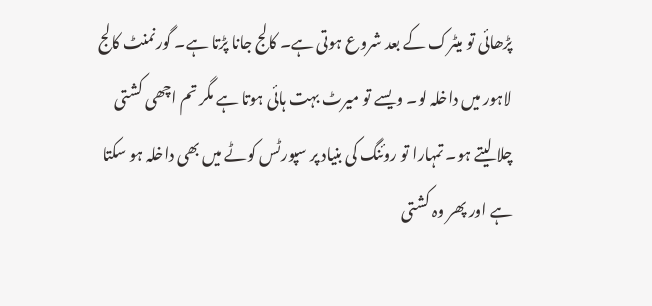پڑھائی تو میٹرک کے بعد شروع ہوتی ہے۔ کالج جانا پڑتا ہے۔ گورنمنٹ کالج لاہور میں داخلہ لو۔ ویسے تو میرٹ بہت ہائی ہوتا ہے مگر تم اچھی کشتی چلا لیتے ہو۔ تمہارا تو روئنگ کی بنیاد پر سپورٹس کوٹے میں بھی داخلہ ہو سکتا ہے اور پھر وہ کشتی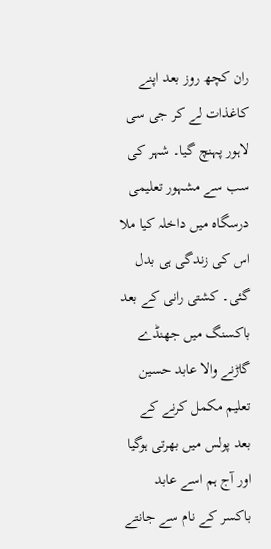ران کچھ روز بعد اپنے کاغذات لے کر جی سی لاہور پہنچ گیا۔ شہر کی سب سے مشہور تعلیمی درسگاہ میں داخلہ کیا ملا اس کی زندگی ہی بدل گئی۔ کشتی رانی کے بعد باکسنگ میں جھنڈے گاڑنے والا عابد حسین تعلیم مکمل کرنے کے بعد پولس میں بھرتی ہوگیا اور آج ہم اسے عابد باکسر کے نام سے جانتے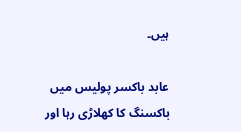ہیں۔

عابد باکسر پولیس میں باکسنگ کا کھلاڑی رہا اور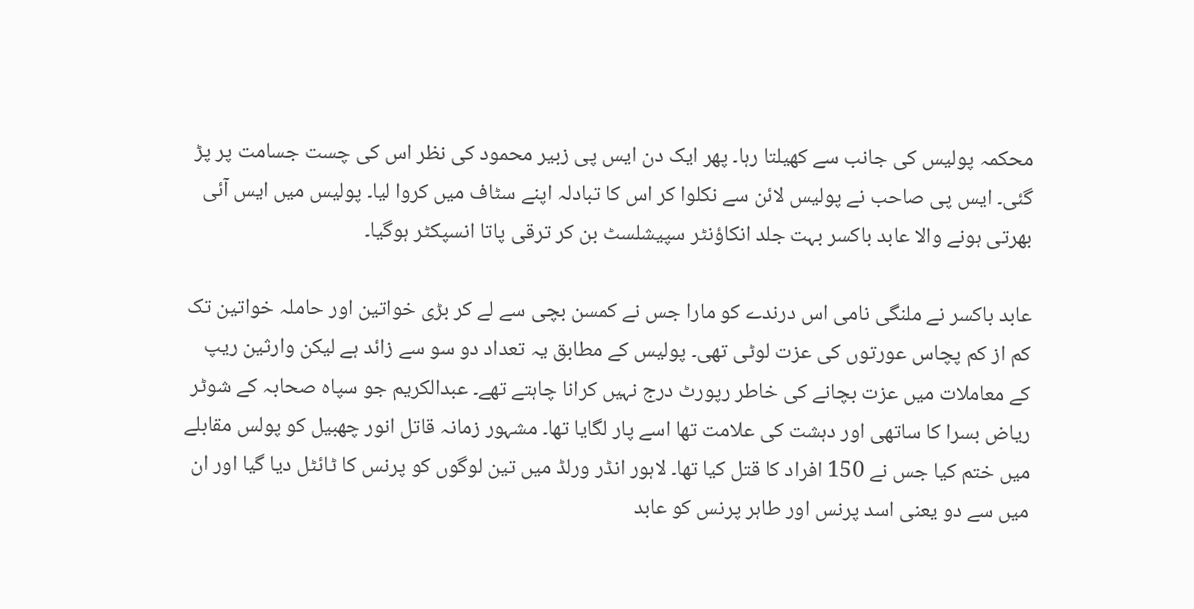محکمہ پولیس کی جانب سے کھیلتا رہا۔ پھر ایک دن ایس پی زبیر محمود کی نظر اس کی چست جسامت پر پڑ گئی۔ ایس پی صاحب نے پولیس لائن سے نکلوا کر اس کا تبادلہ اپنے سٹاف میں کروا لیا۔ پولیس میں ایس آئی بھرتی ہونے والا عابد باکسر بہت جلد انکاؤنٹر سپیشلسٹ بن کر ترقی پاتا انسپکٹر ہوگیا۔

عابد باکسر نے ملنگی نامی اس درندے کو مارا جس نے کمسن بچی سے لے کر بڑی خواتین اور حاملہ خواتین تک کم از کم پچاس عورتوں کی عزت لوٹی تھی۔ پولیس کے مطابق یہ تعداد دو سو سے زائد ہے لیکن وارثین ریپ کے معاملات میں عزت بچانے کی خاطر رپورٹ درج نہیں کرانا چاہتے تھے۔ عبدالکریم جو سپاہ صحابہ کے شوٹر ریاض بسرا کا ساتھی اور دہشت کی علامت تھا اسے پار لگایا تھا۔ مشہور زمانہ قاتل انور چھبیل کو پولس مقابلے میں ختم کیا جس نے 150 افراد کا قتل کیا تھا۔ لاہور انڈر ورلڈ میں تین لوگوں کو پرنس کا ٹائٹل دیا گیا اور ان میں سے دو یعنی اسد پرنس اور طاہر پرنس کو عابد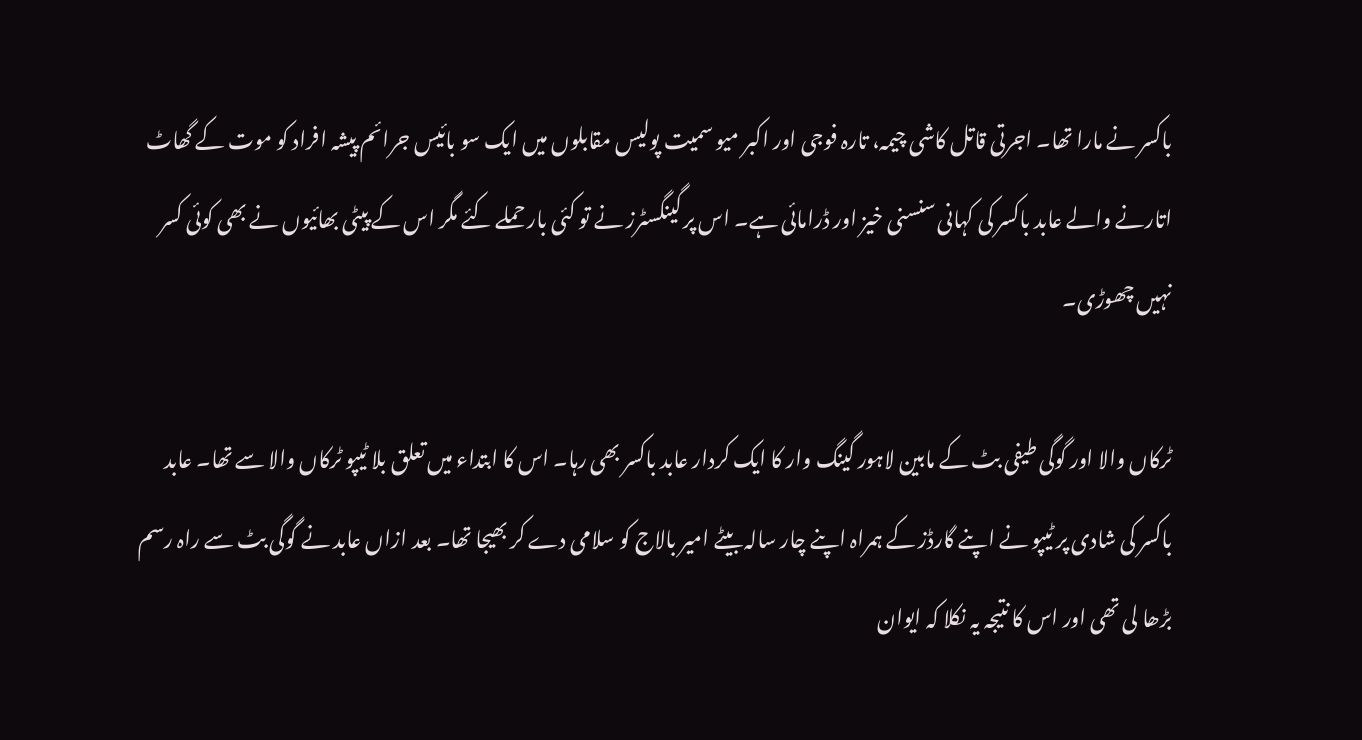باکسر نے مارا تھا۔ اجرتی قاتل کاشی چیمہ، تارہ فوجی اور اکبر میو سمیت پولیس مقابلوں میں ایک سو بائیس جرائم پیشہ افراد کو موت کے گھاٹ اتارنے والے عابد باکسر کی کہانی سنسنی خیز اور ڈرامائی ہے۔ اس پر گینگسٹرز نے تو کئی بار حملے کئے مگر اس کے پیٹی بھائیوں نے بھی کوئی کسر نہیں چھوڑی۔

ٹرکاں والا اور گوگی طیفی بٹ کے مابین لاہور گینگ وار کا ایک کردار عابد باکسر بھی رہا۔ اس کا ابتداء میں تعلق بلا ٹیپو ٹرکاں والا سے تھا۔ عابد باکسر کی شادی پر ٹیپو نے اپنے گارڈز کے ہمراہ اپنے چار سالہ بیٹے امیر بالاج کو سلامی دے کر بھیجا تھا۔ بعد ازاں عابد نے گوگی بٹ سے راہ رسم بڑھا لی تھی اور اس کا نتیجہ یہ نکلا کہ ایوان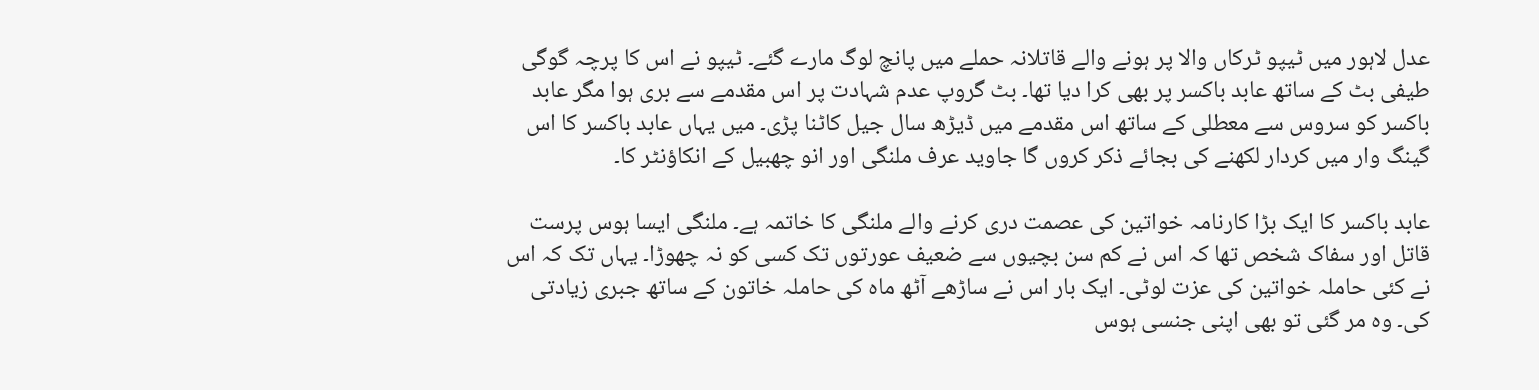عدل لاہور میں ٹیپو ٹرکاں والا پر ہونے والے قاتلانہ حملے میں پانچ لوگ مارے گئے۔ ٹیپو نے اس کا پرچہ گوگی طیفی بٹ کے ساتھ عابد باکسر پر بھی کرا دیا تھا۔ بٹ گروپ عدم شہادت پر اس مقدمے سے بری ہوا مگر عابد باکسر کو سروس سے معطلی کے ساتھ اس مقدمے میں ڈیڑھ سال جیل کاٹنا پڑی۔ میں یہاں عابد باکسر کا اس گینگ وار میں کردار لکھنے کی بجائے ذکر کروں گا جاوید عرف ملنگی اور انو چھبیل کے انکاؤنٹر کا۔

عابد باکسر کا ایک بڑا کارنامہ خواتین کی عصمت دری کرنے والے ملنگی کا خاتمہ ہے۔ ملنگی ایسا ہوس پرست قاتل اور سفاک شخص تھا کہ اس نے کم سن بچیوں سے ضعیف عورتوں تک کسی کو نہ چھوڑا۔ یہاں تک کہ اس نے کئی حاملہ خواتین کی عزت لوٹی۔ ایک بار اس نے ساڑھے آٹھ ماہ کی حاملہ خاتون کے ساتھ جبری زیادتی کی۔ وہ مر گئی تو بھی اپنی جنسی ہوس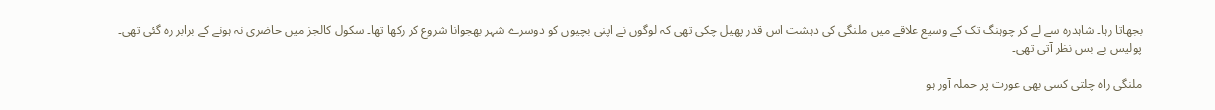بجھاتا رہا۔ شاہدرہ سے لے کر چوہنگ تک کے وسیع علاقے میں ملنگی کی دہشت اس قدر پھیل چکی تھی کہ لوگوں نے اپنی بچیوں کو دوسرے شہر بھجوانا شروع کر رکھا تھا۔ سکول کالجز میں حاضری نہ ہونے کے برابر رہ گئی تھی۔ پولیس بے بس نظر آتی تھی۔

ملنگی راہ چلتی کسی بھی عورت پر حملہ آور ہو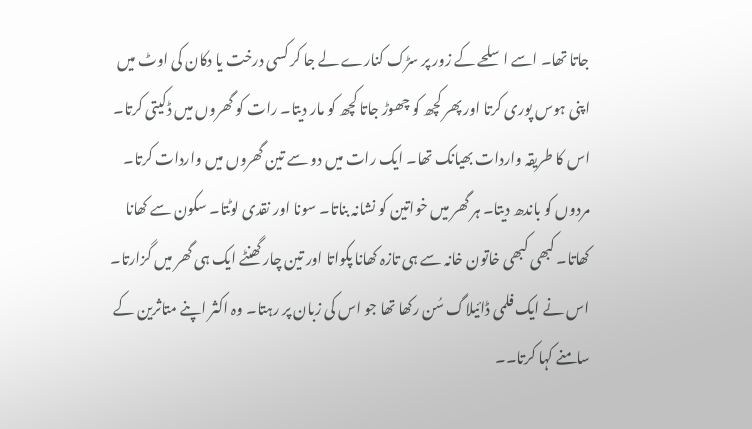جاتا تھا۔ اسے اسلحے کے زور پر سڑک کنارے لے جا کر کسی درخت یا دکان کی اوٹ میں اپنی ہوس پوری کرتا اور پھر کچھ کو چھوڑ جاتا کچھ کو مار دیتا۔ رات کو گھروں میں ڈکیتی کرتا۔ اس کا طریقہ واردات بھیانک تھا۔ ایک رات میں دو سے تین گھروں میں واردات کرتا۔ مردوں کو باندھ دیتا۔ ہر گھر میں خواتین کو نشانہ بناتا۔ سونا اور نقدی لوٹتا۔ سکون سے کھانا کھاتا۔ کبھی کبھی خاتون خانہ سے ہی تازہ کھانا پکواتا اور تین چار گھنٹے ایک ہی گھر میں گزارتا۔ اس نے ایک فلمی ڈائیلاگ سُن رکھا تھا جو اس کی زبان پر رہتا۔ وہ اکثر اپنے متاثرین کے سامنے کہا کرتا۔۔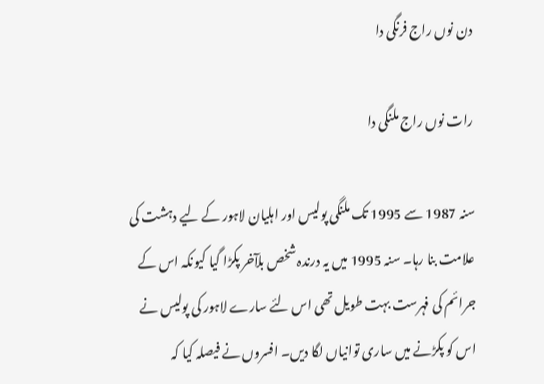دن نوں راج فرنگی دا

رات نوں راج ملنگی دا

سنہ 1987 سے 1995 تک ملنگی پولیس اور اہلیان لاہور کے لیے دہشت کی علامت بنا رہا۔ سنہ 1995 میں یہ درندہ شخص بلآخر پکڑا گیا کیونکہ اس کے جرائم کی فہرست بہت طویل تھی اس لئے سارے لاہور کی پولیس نے اس کو پکڑنے میں ساری توانیاں لگا دیں۔ افسروں نے فیصلہ کیا کہ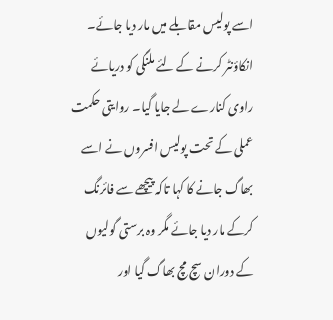اسے پولیس مقابلے میں مار دیا جائے۔ انکاؤنٹر کرنے کے لئے ملنگی کو دریائے راوی کنارے لے جایا گیا۔ روایتی حکمت عملی کے تحت پولیس افسروں نے اسے بھاگ جانے کا کہا تاکہ پیچھے سے فائرنگ کرکے مار دیا جائے مگر وہ برستی گولیوں کے دوران سچ مچ بھاگ گیا اور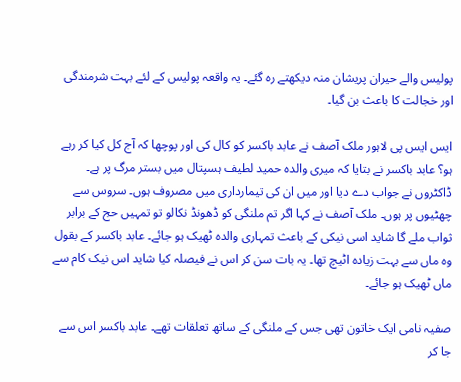پولیس والے حیران پریشان منہ دیکھتے رہ گئے۔ یہ واقعہ پولیس کے لئے بہت شرمندگی اور خجالت کا باعث بن گیا۔

ایس ایس پی لاہور ملک آصف نے عابد باکسر کو کال کی اور پوچھا کہ آج کل کیا کر رہے ہو؟ عابد باکسر نے بتایا کہ میری والدہ حمید لطیف ہسپتال میں بستر مرگ پر ہے۔ ڈاکٹروں نے جواب دے دیا اور میں ان کی تیمارداری میں مصروف ہوں۔ سروس سے چھٹیوں پر ہوں۔ ملک آصف نے کہا اگر تم ملنگی کو ڈھونڈ نکالو تو تمہیں حج کے برابر ثواب ملے گا شاید اسی نیکی کے باعث تمہاری والدہ ٹھیک ہو جائے۔ عابد باکسر کے بقول وہ ماں سے بہت زیادہ اٹیچ تھا۔ یہ بات سن کر اس نے فیصلہ کیا شاید اس نیک کام سے ماں ٹھیک ہو جائے۔

صفیہ نامی ایک خاتون تھی جس کے ملنگی کے ساتھ تعلقات تھے۔ عابد باکسر اس سے جا کر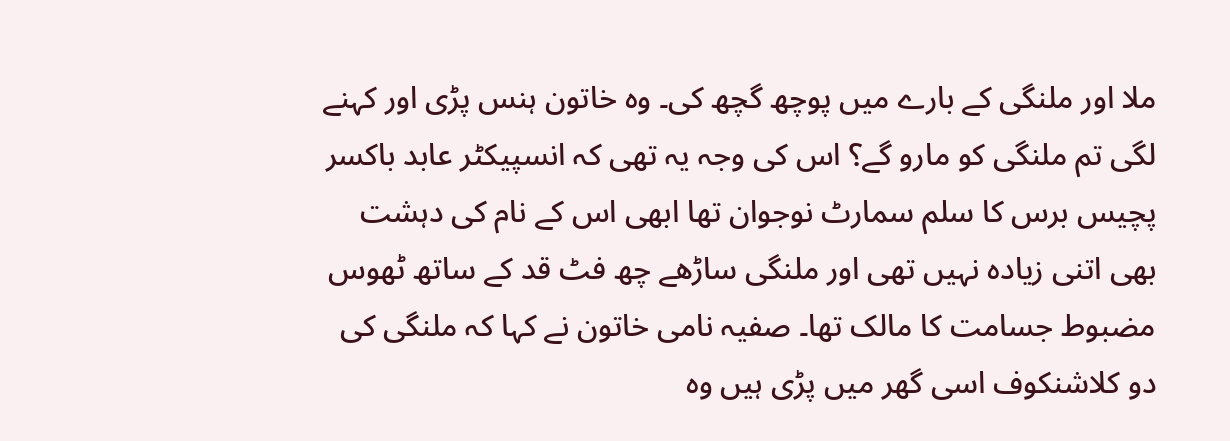ملا اور ملنگی کے بارے میں پوچھ گچھ کی۔ وہ خاتون ہنس پڑی اور کہنے لگی تم ملنگی کو مارو گے؟ اس کی وجہ یہ تھی کہ انسپیکٹر عابد باکسر پچیس برس کا سلم سمارٹ نوجوان تھا ابھی اس کے نام کی دہشت بھی اتنی زیادہ نہیں تھی اور ملنگی ساڑھے چھ فٹ قد کے ساتھ ٹھوس مضبوط جسامت کا مالک تھا۔ صفیہ نامی خاتون نے کہا کہ ملنگی کی دو کلاشنکوف اسی گھر میں پڑی ہیں وہ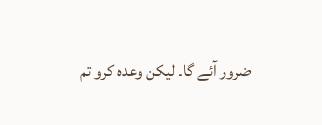ضرور آئے گا۔ لیکن وعدہ کرو تم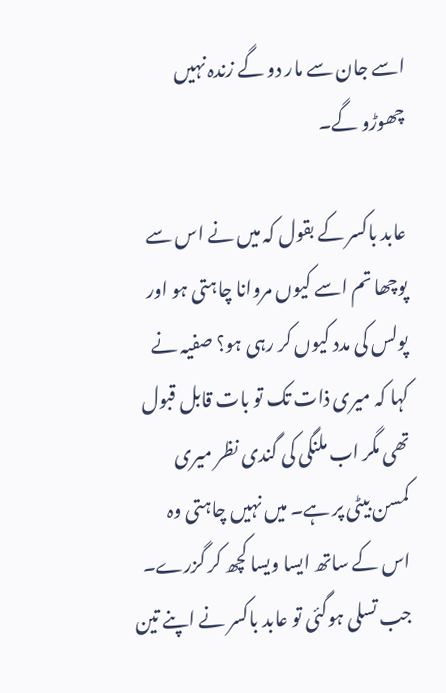اسے جان سے مار دو گے زندہ نہیں چھوڑو گے۔

عابد باکسر کے بقول کہ میں نے اس سے پوچھا تم اسے کیوں مروانا چاہتی ہو اور پولس کی مدد کیوں کر رہی ہو؟ صفیہ نے کہا کہ میری ذات تک تو بات قابل قبول تھی مگر اب ملنگی کی گندی نظر میری کمسن بیٹی پر ہے۔ میں نہیں چاہتی وہ اس کے ساتھ ایسا ویسا کچھ کر گزرے۔ جب تسلی ہوگئی تو عابد باکسر نے اپنے تین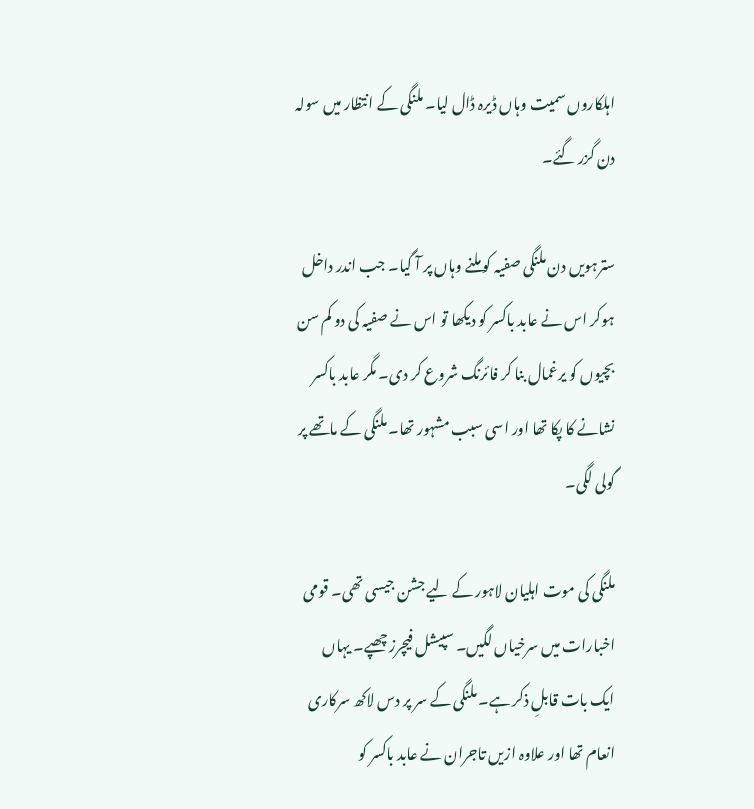اہلکاروں سمیت وہاں ڈیرہ ڈال لیا۔ ملنگی کے انتظار میں سولہ دن گزر گئے۔

سترہویں دن ملنگی صفیہ کو ملنے وہاں پر آ گیا۔ جب اندر داخل ہوکر اس نے عابد باکسر کو دیکھا تو اس نے صفیہ کی دو کم سن بچیوں کو یرغمال بنا کر فائرنگ شروع کر دی۔ مگر عابد باکسر نشانے کا پکا تھا اور اسی سبب مشہور تھا۔ ملنگی کے ماتھے پر گولی لگی۔

ملنگی کی موت اہلیان لاہور کے لیے جشن جیسی تھی۔ قومی اخبارات میں سرخیاں لگیں۔ سپیشل فیچرز چھپے۔ یہاں ایک بات قابلِ ذکر ہے۔ ملنگی کے سر پر دس لاکھ سرکاری انعام تھا اور علاوہ ازیں تاجران نے عابد باکسر کو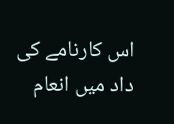اس کارنامے کی داد میں انعام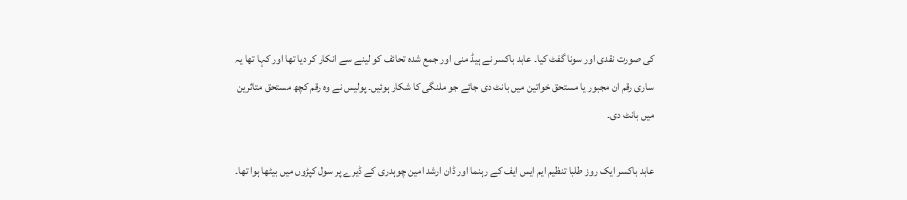کی صورت نقدی اور سونا گفٹ کیا۔ عابد باکسر نے ہیڈ منی اور جمع شدہ تحائف کو لینے سے انکار کر دیا تھا اور کہا تھا یہ ساری رقم ان مجبور یا مستحق خواتین میں بانٹ دی جائے جو ملنگی کا شکار ہوئیں۔ پولیس نے وہ رقم کچھ مستحق متاثرین میں بانٹ دی۔

عابد باکسر ایک روز طلبا تنظیم ایم ایس ایف کے رہنما اور ڈان ارشد امین چوہدری کے ڈیرے پر سول کپڑوں میں بیٹھا ہوا تھا۔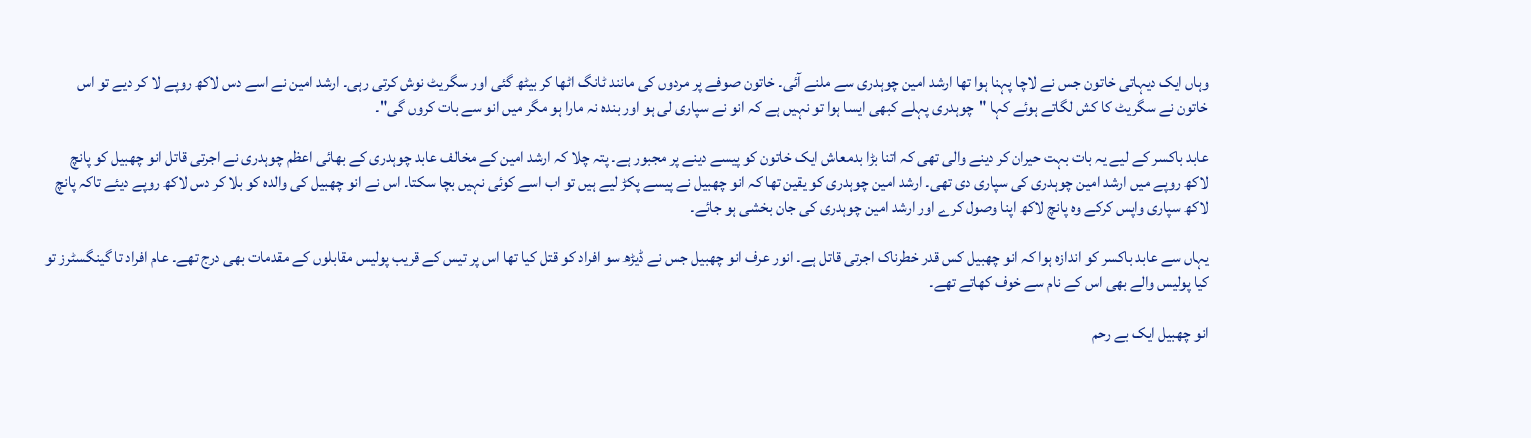وہاں ایک دیہاتی خاتون جس نے لاچا پہنا ہوا تھا ارشد امین چوہدری سے ملنے آئی۔ خاتون صوفے پر مردوں کی مانند ٹانگ اٹھا کر بیٹھ گئی اور سگریٹ نوش کرتی رہی۔ ارشد امین نے اسے دس لاکھ روپے لا کر دیے تو اس خاتون نے سگریٹ کا کش لگاتے ہوئے کہا "چوہدری پہلے کبھی ایسا ہوا تو نہیں ہے کہ انو نے سپاری لی ہو اور بندہ نہ مارا ہو مگر میں انو سے بات کروں گی"۔

عابد باکسر کے لیے یہ بات بہت حیران کر دینے والی تھی کہ اتنا بڑا بدمعاش ایک خاتون کو پیسے دینے پر مجبور ہے۔ پتہ چلا کہ ارشد امین کے مخالف عابد چوہدری کے بھائی اعظم چوہدری نے اجرتی قاتل انو چھبیل کو پانچ لاکھ روپے میں ارشد امین چوہدری کی سپاری دی تھی۔ ارشد امین چوہدری کو یقین تھا کہ انو چھبیل نے پیسے پکڑ لیے ہیں تو اب اسے کوئی نہیں بچا سکتا۔ اس نے انو چھبیل کی والدہ کو بلا کر دس لاکھ روپے دیئے تاکہ پانچ لاکھ سپاری واپس کرکے وہ پانچ لاکھ اپنا وصول کرے اور ارشد امین چوہدری کی جان بخشی ہو جائے۔

یہاں سے عابد باکسر کو اندازہ ہوا کہ انو چھبیل کس قدر خطرناک اجرتی قاتل ہے۔ انور عرف انو چھبیل جس نے ڈیڑھ سو افراد کو قتل کیا تھا اس پر تیس کے قریب پولیس مقابلوں کے مقدمات بھی درج تھے۔ عام افراد تا گینگسٹرز تو کیا پولیس والے بھی اس کے نام سے خوف کھاتے تھے۔

انو چھبیل ایک بے رحم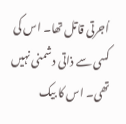اُجرتی قاتل تھا۔ اس کی کسی سے ذاتی دشمنی نہیں تھی۔ اس کا بیک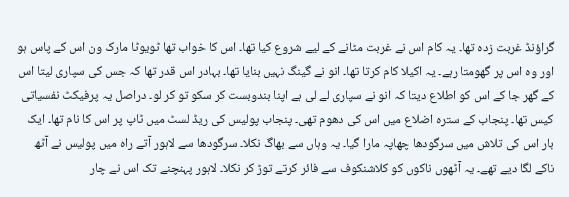گراؤنڈ غربت زدہ تھا۔ یہ کام اس نے غربت مٹانے کے لیے شروع کیا تھا۔ اس کا خواب تھا ٹویوٹا مارک ون اس کے پاس ہو اور وہ اس پر گھومتا رہے۔ یہ اکیلا کام کرتا تھا۔ انو نے گینگ نہیں بنایا تھا۔ بہادر اس قدر تھا کہ جس کی سپاری لیتا اس کے گھر جا کے اس کو اطلاع دیتا کہ انو نے سپاری لے لی ہے اپنا بندوبست کر سکو تو کر لو۔ دراصل یہ پرفیکٹ نفسیاتی کیس تھا۔ پنجاب کے سترہ اضلاع میں اس کی دھوم تھی۔ پنجاب پولیس کی ریڈ لسٹ میں ٹاپ پر اس کا نام تھا۔ ایک بار اس کی تلاش میں سرگودھا چھاپہ مارا گیا۔ یہ وہاں سے بھاگ نکلا۔ سرگودھا سے لاہور آتے راہ میں پولیس نے آٹھ ناکے لگا دیے تھے۔ یہ آٹھوں ناکوں کو کلاشنکوف سے فائر کرتے توڑ کر نکلا۔ لاہور پہنچنے تک اس نے چار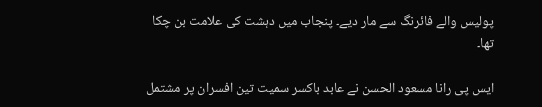پولیس والے فائرنگ سے مار دیے۔ پنجاب میں دہشت کی علامت بن چکا تھا۔

ایس پی رانا مسعود الحسن نے عابد باکسر سمیت تین افسران پر مشتمل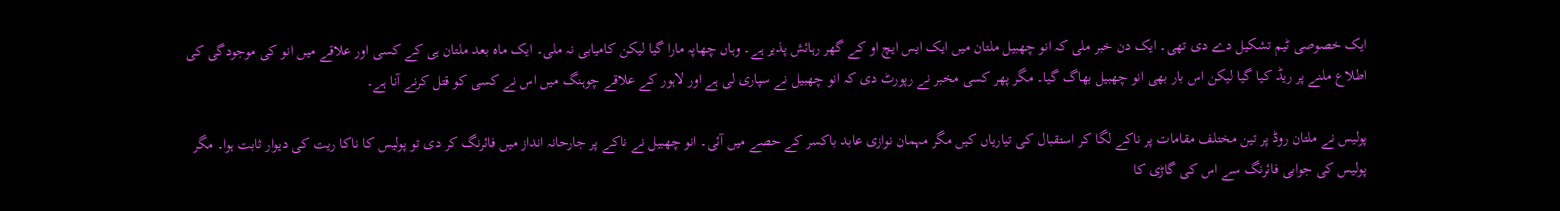ایک خصوصی ٹیم تشکیل دے دی تھی۔ ایک دن خبر ملی کہ انو چھبیل ملتان میں ایک ایس ایچ او کے گھر رہائش پذیر ہے۔ وہاں چھاپہ مارا گیا لیکن کامیابی نہ ملی۔ ایک ماہ بعد ملتان ہی کے کسی اور علاقے میں انو کی موجودگی کی اطلاع ملنے پر ریڈ کیا گیا لیکن اس بار بھی انو چھبیل بھاگ گیا۔ مگر پھر کسی مخبر نے رپورٹ دی کہ انو چھبیل نے سپاری لی ہے اور لاہور کے علاقے چوہنگ میں اس نے کسی کو قتل کرنے آنا ہے۔

پولیس نے ملتان روڈ پر تین مختلف مقامات پر ناکے لگا کر استقبال کی تیاریاں کیں مگر مہمان نوازی عابد باکسر کے حصے میں آئی۔ انو چھبیل نے ناکے پر جارحانہ انداز میں فائرنگ کر دی تو پولیس کا ناکا ریت کی دیوار ثابت ہوا۔ مگر پولیس کی جوابی فائرنگ سے اس کی گاڑی کا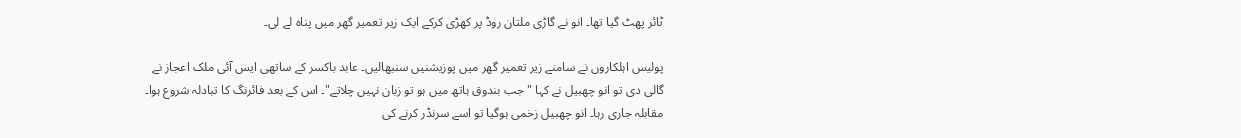ٹائر پھٹ گیا تھا۔ انو نے گاڑی ملتان روڈ پر کھڑی کرکے ایک زیر تعمیر گھر میں پناہ لے لی۔

پولیس اہلکاروں نے سامنے زیر تعمیر گھر میں پوزیشنیں سنبھالیں۔ عابد باکسر کے ساتھی ایس آئی ملک اعجاز نے گالی دی تو انو چھبیل نے کہا "جب بندوق ہاتھ میں ہو تو زبان نہیں چلاتے"۔ اس کے بعد فائرنگ کا تبادلہ شروع ہوا۔ مقابلہ جاری رہا۔ انو چھبیل زخمی ہوگیا تو اسے سرنڈر کرنے کی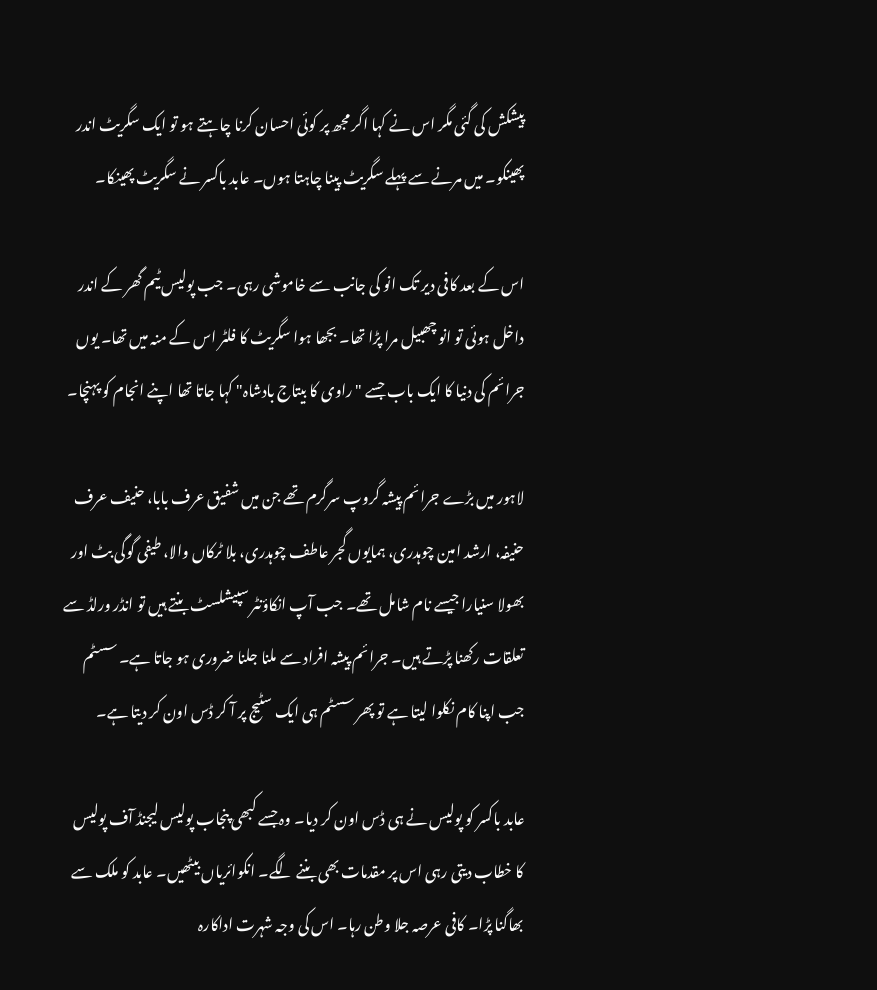پیشکش کی گئی مگر اس نے کہا اگر مجھ پر کوئی احسان کرنا چاہتے ہو تو ایک سگریٹ اندر پھینکو۔ میں مرنے سے پہلے سگریٹ پینا چاہتا ہوں۔ عابد باکسر نے سگریٹ پھینکا۔

اس کے بعد کافی دیر تک انو کی جانب سے خاموشی رہی۔ جب پولیس ٹیم گھر کے اندر داخل ہوئی تو انو چھبیل مرا پڑا تھا۔ بجھا ہوا سگریٹ کا فلٹر اس کے منہ میں تھا۔ یوں جرائم کی دنیا کا ایک باب جسے "راوی کا بیتاج بادشاہ" کہا جاتا تھا اپنے انجام کو پہنچا۔

لاہور میں بڑے جرائم پیشہ گروپ سرگرم تھے جن میں شفیق عرف بابا، حنیف عرف حنیفہ، ارشد امین چوہدری، ہمایوں گجر عاطف چوہدری، بلا ٹرکاں والا، طیفی گوگی بٹ اور بھولا سنیارا جیسے نام شامل تھے۔ جب آپ انکاؤنٹر سپیشلسٹ بنتے ہیں تو انڈر ورلڈ سے تعلقات رکھنا پڑتے ہیں۔ جرائم پیشہ افراد سے ملنا جلنا ضروری ہو جاتا ہے۔ سسٹم جب اپنا کام نکلوا لیتا ہے تو پھر سسٹم ہی ایک سٹیج پر آ کر ڈس اون کر دیتا ہے۔

عابد باکسر کو پولیس نے ہی ڈس اون کر دیا۔ وہ جسے کبھی پنجاب پولیس لیجنڈ آف پولیس کا خطاب دیتی رہی اس پر مقدمات بھی بننے لگے۔ انکوائریاں بیٹھیں۔ عابد کو ملک سے بھاگنا پڑا۔ کافی عرصہ جلا وطن رہا۔ اس کی وجہ شہرت اداکارہ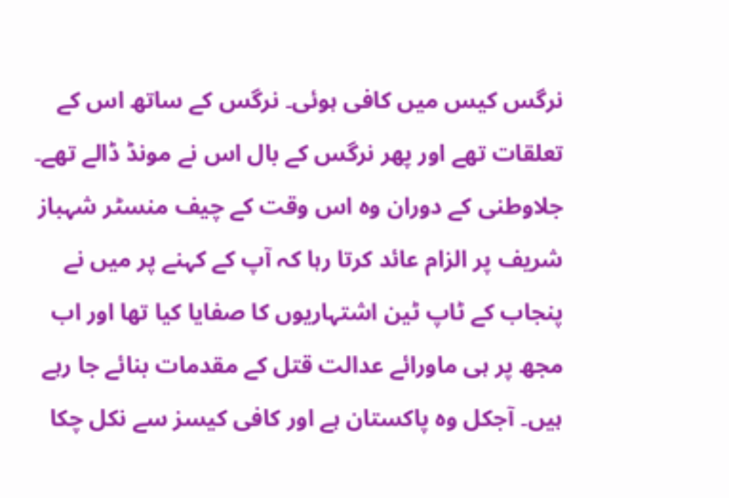نرگس کیس میں کافی ہوئی۔ نرگس کے ساتھ اس کے تعلقات تھے اور پھر نرگس کے بال اس نے مونڈ ڈالے تھے۔ جلاوطنی کے دوران وہ اس وقت کے چیف منسٹر شہباز شریف پر الزام عائد کرتا رہا کہ آپ کے کہنے پر میں نے پنجاب کے ٹاپ ٹین اشتہاریوں کا صفایا کیا تھا اور اب مجھ پر ہی ماورائے عدالت قتل کے مقدمات بنائے جا رہے ہیں۔ آجکل وہ پاکستان ہے اور کافی کیسز سے نکل چکا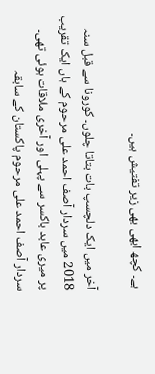ہے۔ کچھ ابھی بھی زیر تفتیش ہیں۔

آخر میں ایک دلچسپ بات بتاتا چلوں۔ کورونا سے قبل سنہ 2018 میں سردار آصف احمد علی مرحوم کے ہاں ایک تقریب پر میری عابد باکسر سے پہلی اور آخری ملاقات ہوئی تھی۔ سردار آصف احمد علی مرحوم پاکستان کے سابقہ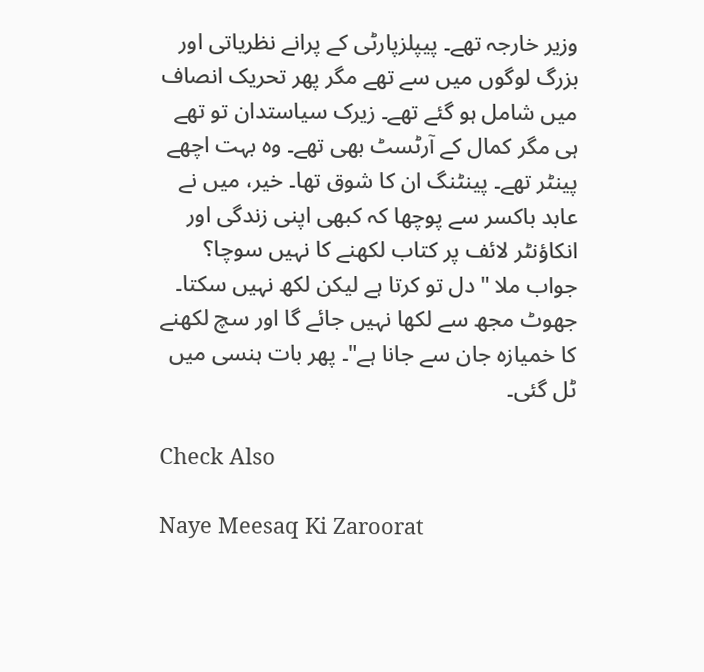وزیر خارجہ تھے۔ پیپلزپارٹی کے پرانے نظریاتی اور بزرگ لوگوں میں سے تھے مگر پھر تحریک انصاف میں شامل ہو گئے تھے۔ زیرک سیاستدان تو تھے ہی مگر کمال کے آرٹسٹ بھی تھے۔ وہ بہت اچھے پینٹر تھے۔ پینٹنگ ان کا شوق تھا۔ خیر، میں نے عابد باکسر سے پوچھا کہ کبھی اپنی زندگی اور انکاؤنٹر لائف پر کتاب لکھنے کا نہیں سوچا؟ جواب ملا "دل تو کرتا ہے لیکن لکھ نہیں سکتا۔ جھوٹ مجھ سے لکھا نہیں جائے گا اور سچ لکھنے کا خمیازہ جان سے جانا ہے"۔ پھر بات ہنسی میں ٹل گئی۔

Check Also

Naye Meesaq Ki Zaroorat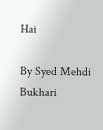Hai

By Syed Mehdi Bukhari